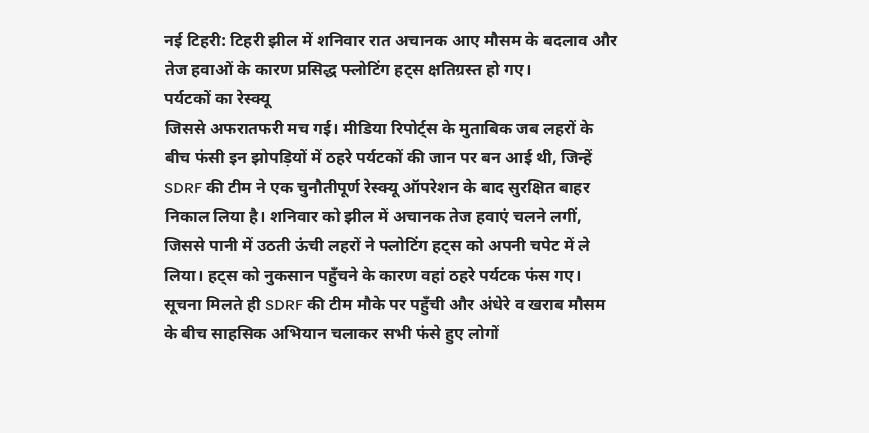नई टिहरी: टिहरी झील में शनिवार रात अचानक आए मौसम के बदलाव और तेज हवाओं के कारण प्रसिद्ध फ्लोटिंग हट्स क्षतिग्रस्त हो गए।
पर्यटकों का रेस्क्यू
जिससे अफरातफरी मच गई। मीडिया रिपोर्ट्स के मुताबिक जब लहरों के बीच फंसी इन झोपड़ियों में ठहरे पर्यटकों की जान पर बन आई थी, जिन्हें SDRF की टीम ने एक चुनौतीपूर्ण रेस्क्यू ऑपरेशन के बाद सुरक्षित बाहर निकाल लिया है। शनिवार को झील में अचानक तेज हवाएं चलने लगीं, जिससे पानी में उठती ऊंची लहरों ने फ्लोटिंग हट्स को अपनी चपेट में ले लिया। हट्स को नुकसान पहुँचने के कारण वहां ठहरे पर्यटक फंस गए। सूचना मिलते ही SDRF की टीम मौके पर पहुँची और अंधेरे व खराब मौसम के बीच साहसिक अभियान चलाकर सभी फंसे हुए लोगों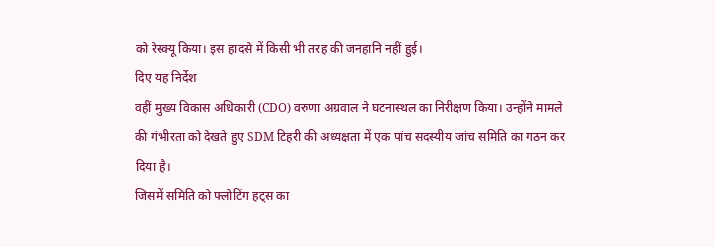को रेस्क्यू किया। इस हादसे में किसी भी तरह की जनहानि नहीं हुई।
दिए यह निर्देश
वहीं मुख्य विकास अधिकारी (CDO) वरुणा अग्रवाल ने घटनास्थल का निरीक्षण किया। उन्होंने मामले की गंभीरता को देखते हुए SDM टिहरी की अध्यक्षता में एक पांच सदस्यीय जांच समिति का गठन कर दिया है।
जिसमें समिति को फ्लोटिंग हट्स का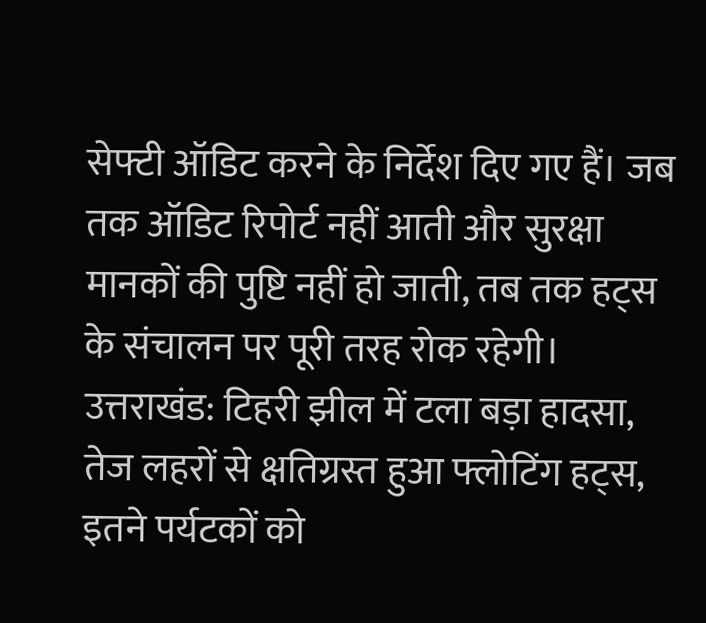सेफ्टी ऑडिट करने के निर्देश दिए गए हैं। जब तक ऑडिट रिपोर्ट नहीं आती और सुरक्षा मानकों की पुष्टि नहीं हो जाती, तब तक हट्स के संचालन पर पूरी तरह रोक रहेगी।
उत्तराखंड: टिहरी झील में टला बड़ा हादसा, तेज लहरों से क्षतिग्रस्त हुआ फ्लोटिंग हट्स, इतने पर्यटकों को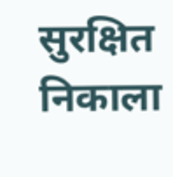सुरक्षित निकाला